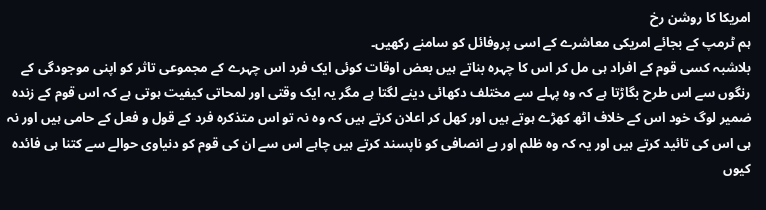امریکا کا روشن رخ
ہم ٹرمپ کے بجائے امریکی معاشرے کے اسی پروفائل کو سامنے رکھیں۔
بلاشبہ کسی قوم کے افراد ہی مل کر اس کا چہرہ بناتے ہیں بعض اوقات کوئی ایک فرد اس چہرے کے مجموعی تاثر کو اپنی موجودگی کے رنگوں سے اس طرح بگاڑتا ہے کہ وہ پہلے سے مختلف دکھائی دینے لگتا ہے مگر یہ ایک وقتی اور لمحاتی کیفیت ہوتی ہے کہ اس قوم کے زندہ ضمیر لوگ خود اس کے خلاف اٹھ کھڑے ہوتے ہیں اور کھل کر اعلان کرتے ہیں کہ وہ نہ تو اس متذکرہ فرد کے قول و فعل کے حامی ہیں اور نہ ہی اس کی تائید کرتے ہیں اور یہ کہ وہ ظلم اور بے انصافی کو ناپسند کرتے ہیں چاہے اس سے ان کی قوم کو دنیاوی حوالے سے کتنا ہی فائدہ کیوں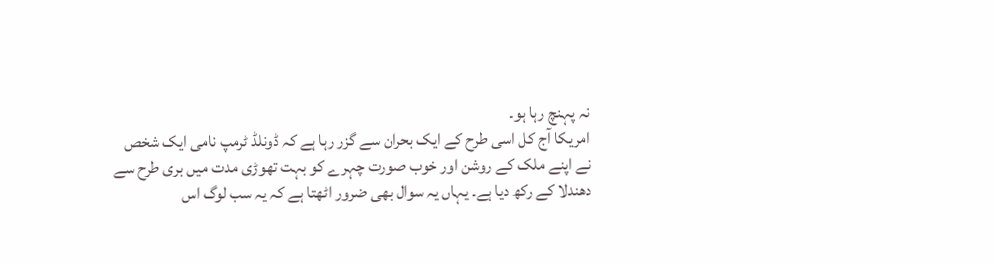نہ پہنچ رہا ہو۔
امریکا آج کل اسی طرح کے ایک بحران سے گزر رہا ہے کہ ڈونلڈ ٹرمپ نامی ایک شخص نے اپنے ملک کے روشن اور خوب صورت چہرے کو بہت تھوڑی مدت میں بری طرح سے دھندلا کے رکھ دیا ہے۔ یہاں یہ سوال بھی ضرور اٹھتا ہے کہ یہ سب لوگ اس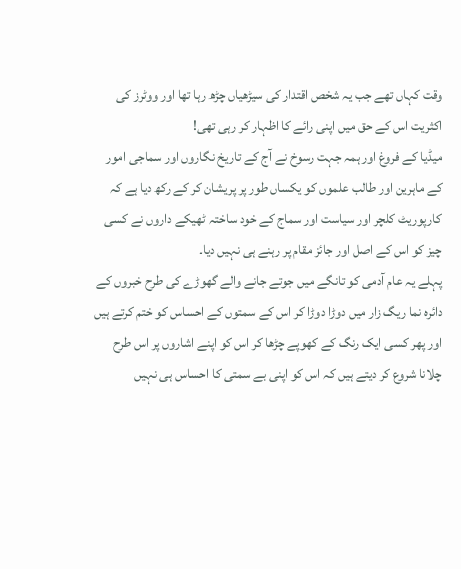وقت کہاں تھے جب یہ شخص اقتدار کی سیڑھیاں چڑھ رہا تھا اور ووٹرز کی اکثریت اس کے حق میں اپنی رائے کا اظہار کر رہی تھی!
میڈیا کے فروغ اور ہمہ جہت رسوخ نے آج کے تاریخ نگاروں اور سماجی امور کے ماہرین اور طالب علموں کو یکساں طور پر پریشان کر کے رکھ دیا ہے کہ کارپوریٹ کلچر اور سیاست اور سماج کے خود ساختہ ٹھیکے داروں نے کسی چیز کو اس کے اصل اور جائز مقام پر رہنے ہی نہیں دیا۔
پہلے یہ عام آدمی کو تانگے میں جوتے جانے والے گھوڑے کی طرح خبروں کے دائرہ نما ریگ زار میں دوڑا دوڑا کر اس کے سمتوں کے احساس کو ختم کرتے ہیں اور پھر کسی ایک رنگ کے کھوپے چڑھا کر اس کو اپنے اشاروں پر اس طرح چلانا شروع کر دیتے ہیں کہ اس کو اپنی بے سمتی کا احساس ہی نہیں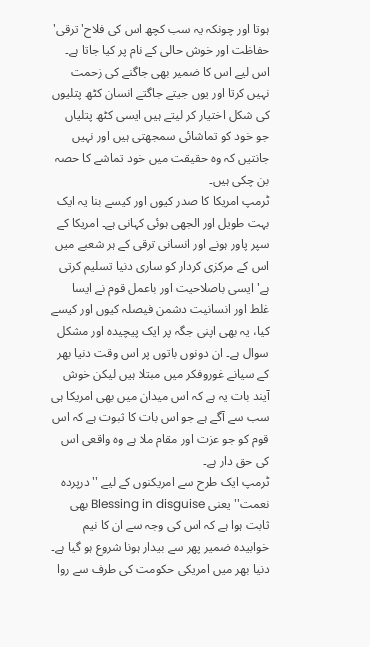ہوتا اور چونکہ یہ سب کچھ اس کی فلاح' ترقی' حفاظت اور خوش حالی کے نام پر کیا جاتا ہے۔ اس لیے اس کا ضمیر بھی جاگنے کی زحمت نہیں کرتا اور یوں جیتے جاگتے انسان کٹھ پتلیوں کی شکل اختیار کر لیتے ہیں ایسی کٹھ پتلیاں جو خود کو تماشائی سمجھتی ہیں اور نہیں جانتیں کہ وہ حقیقت میں خود تماشے کا حصہ بن چکی ہیں۔
ٹرمپ امریکا کا صدر کیوں اور کیسے بنا یہ ایک بہت طویل اور الجھی ہوئی کہانی ہے۔ امریکا کے سپر پاور ہونے اور انسانی ترقی کے ہر شعبے میں اس کے مرکزی کردار کو ساری دنیا تسلیم کرتی ہے' ایسی باصلاحیت اور باعمل قوم نے ایسا غلط اور انسانیت دشمن فیصلہ کیوں اور کیسے کیا، یہ بھی اپنی جگہ پر ایک پیچیدہ اور مشکل سوال ہے۔ ان دونوں باتوں پر اس وقت دنیا بھر کے سیانے غوروفکر میں مبتلا ہیں لیکن خوش آیند بات یہ ہے کہ اس میدان میں بھی امریکا ہی سب سے آگے ہے جو اس بات کا ثبوت ہے کہ اس قوم کو جو عزت اور مقام ملا ہے وہ واقعی اس کی حق دار ہے۔
ٹرمپ ایک طرح سے امریکنوں کے لیے ''درپردہ نعمت'' یعنی Blessing in disguise بھی ثابت ہوا ہے کہ اس کی وجہ سے ان کا نیم خوابیدہ ضمیر پھر سے بیدار ہونا شروع ہو گیا ہے۔
دنیا بھر میں امریکی حکومت کی طرف سے روا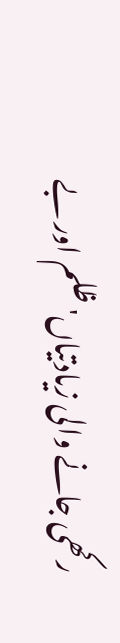رکھی جانے والی زیادتیاں' ظلم اور بے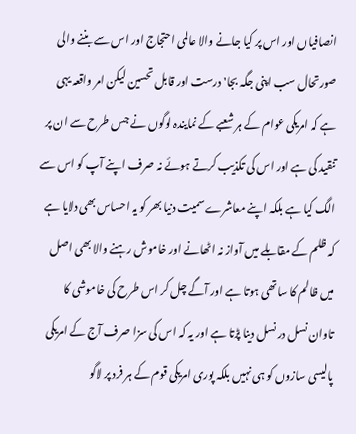انصافیاں اور اس پر کیا جانے والا عالمی احتجاج اور اس سے بننے والی صورتحال سب اپنی جگہ بجا' درست اور قابل تحسین لیکن امر واقعہ یہی ہے کہ امریکی عوام کے ہر شعبے کے نمایندہ لوگوں نے جس طرح سے ان پر تنقید کی ہے اور اس کی تکذیب کرتے ہوئے نہ صرف اپنے آپ کو اس سے الگ کیا ہے بلکہ اپنے معاشرے سمیت دنیا بھر کو یہ احساس بھی دلایا ہے کہ ظلم کے مقابلے میں آواز نہ اٹھانے اور خاموش رہنے والا بھی اصل میں ظالم کا ساتھی ہوتا ہے اور آگے چل کر اس طرح کی خاموشی کا تاوان نسل در نسل دینا پڑتا ہے اور یہ کہ اس کی سزا صرف آج کے امریکی پالیسی سازوں کو ہی نہیں بلکہ پوری امریکی قوم کے ہر فرد پر لاگو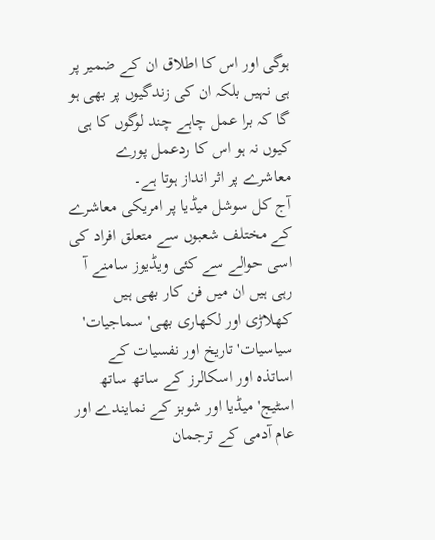ہوگی اور اس کا اطلاق ان کے ضمیر پر ہی نہیں بلکہ ان کی زندگیوں پر بھی ہو گا کہ برا عمل چاہے چند لوگوں کا ہی کیوں نہ ہو اس کا ردعمل پورے معاشرے پر اثر انداز ہوتا ہے۔
آج کل سوشل میڈیا پر امریکی معاشرے کے مختلف شعبوں سے متعلق افراد کی اسی حوالے سے کئی ویڈیوز سامنے آ رہی ہیں ان میں فن کار بھی ہیں کھلاڑی اور لکھاری بھی' سماجیات' سیاسیات' تاریخ اور نفسیات کے اساتذہ اور اسکالرز کے ساتھ ساتھ اسٹیج' میڈیا اور شوبز کے نمایندے اور عام آدمی کے ترجمان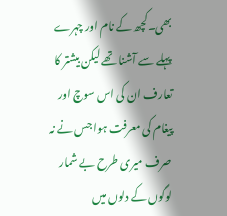بھی۔کچھ کے نام اور چہرے پہلے سے آشنا تھے لیکن بیشتر کا تعارف ان کی اس سوچ اور پیغام کی معرفت ہوا جس نے نہ صرف میری طرح بے شمار لوگوں کے دلوں میں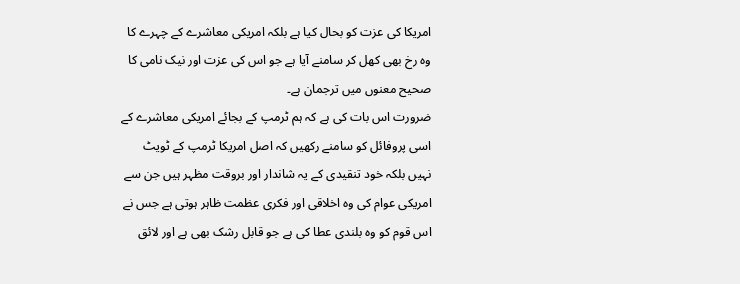امریکا کی عزت کو بحال کیا ہے بلکہ امریکی معاشرے کے چہرے کا وہ رخ بھی کھل کر سامنے آیا ہے جو اس کی عزت اور نیک نامی کا صحیح معنوں میں ترجمان ہے۔
ضرورت اس بات کی ہے کہ ہم ٹرمپ کے بجائے امریکی معاشرے کے اسی پروفائل کو سامنے رکھیں کہ اصل امریکا ٹرمپ کے ٹویٹ نہیں بلکہ خود تنقیدی کے یہ شاندار اور بروقت مظہر ہیں جن سے امریکی عوام کی وہ اخلاقی اور فکری عظمت ظاہر ہوتی ہے جس نے اس قوم کو وہ بلندی عطا کی ہے جو قابل رشک بھی ہے اور لائق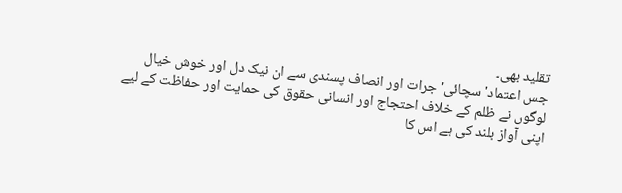تقلید بھی۔
جس اعتماد' سچائی' جرات اور انصاف پسندی سے ان نیک دل اور خوش خیال لوگوں نے ظلم کے خلاف احتجاج اور انسانی حقوق کی حمایت اور حفاظت کے لیے اپنی آواز بلند کی ہے اس کا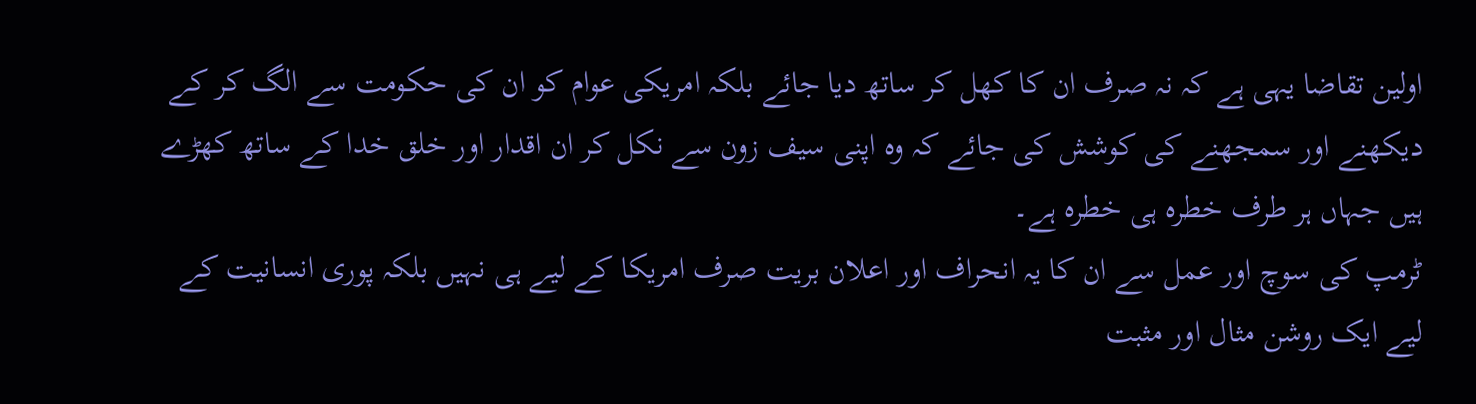اولین تقاضا یہی ہے کہ نہ صرف ان کا کھل کر ساتھ دیا جائے بلکہ امریکی عوام کو ان کی حکومت سے الگ کر کے دیکھنے اور سمجھنے کی کوشش کی جائے کہ وہ اپنی سیف زون سے نکل کر ان اقدار اور خلق خدا کے ساتھ کھڑے ہیں جہاں ہر طرف خطرہ ہی خطرہ ہے۔
ٹرمپ کی سوچ اور عمل سے ان کا یہ انحراف اور اعلان بریت صرف امریکا کے لیے ہی نہیں بلکہ پوری انسانیت کے لیے ایک روشن مثال اور مثبت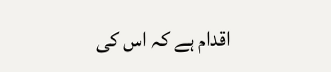اقدام ہے کہ اس کی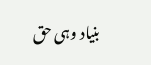بنیاد وہی حق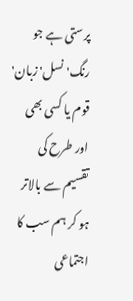پرستی ہے جو رنگ' نسل' زبان' قوم یا کسی بھی اور طرح کی تقسیم سے بالاتر ہو کر ہم سب کا اجتماعی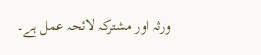ورثہ اور مشترکہ لائحہ عمل ہے۔